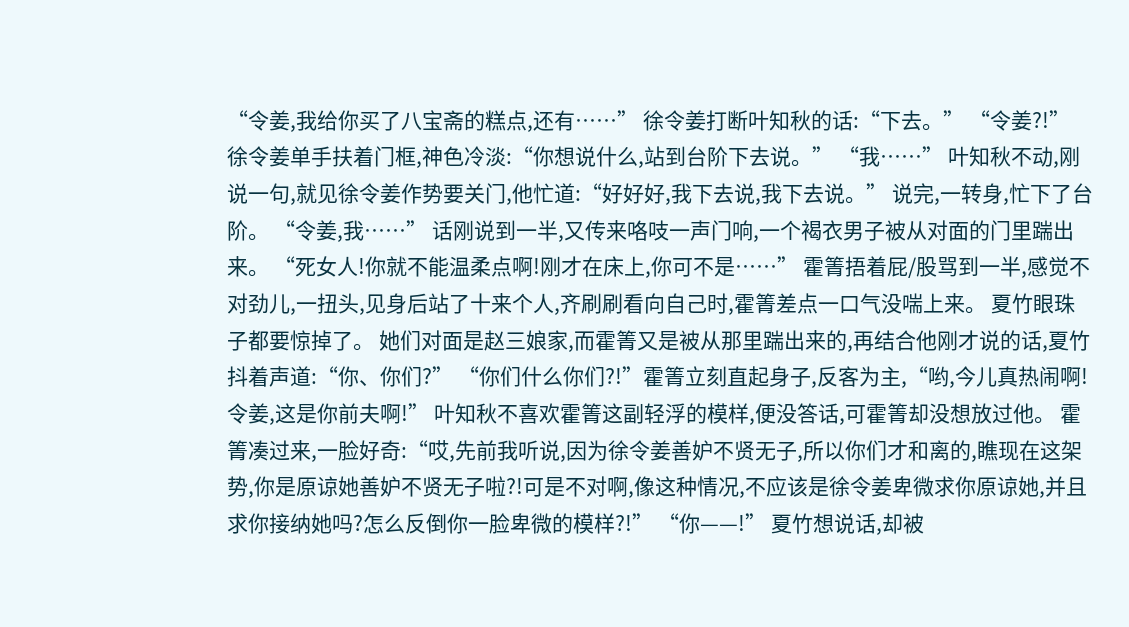“令姜,我给你买了八宝斋的糕点,还有……” 徐令姜打断叶知秋的话:“下去。” “令姜?!” 徐令姜单手扶着门框,神色冷淡:“你想说什么,站到台阶下去说。” “我……” 叶知秋不动,刚说一句,就见徐令姜作势要关门,他忙道:“好好好,我下去说,我下去说。” 说完,一转身,忙下了台阶。 “令姜,我……” 话刚说到一半,又传来咯吱一声门响,一个褐衣男子被从对面的门里踹出来。 “死女人!你就不能温柔点啊!刚才在床上,你可不是……” 霍箐捂着屁/股骂到一半,感觉不对劲儿,一扭头,见身后站了十来个人,齐刷刷看向自己时,霍箐差点一口气没喘上来。 夏竹眼珠子都要惊掉了。 她们对面是赵三娘家,而霍箐又是被从那里踹出来的,再结合他刚才说的话,夏竹抖着声道:“你、你们?” “你们什么你们?!”霍箐立刻直起身子,反客为主,“哟,今儿真热闹啊!令姜,这是你前夫啊!” 叶知秋不喜欢霍箐这副轻浮的模样,便没答话,可霍箐却没想放过他。 霍箐凑过来,一脸好奇:“哎,先前我听说,因为徐令姜善妒不贤无子,所以你们才和离的,瞧现在这架势,你是原谅她善妒不贤无子啦?!可是不对啊,像这种情况,不应该是徐令姜卑微求你原谅她,并且求你接纳她吗?怎么反倒你一脸卑微的模样?!” “你——!” 夏竹想说话,却被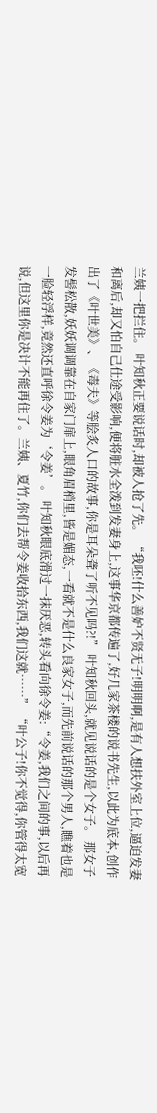兰姨一把拦住。 叶知秋正要说话时,却被人抢了先。 “我呸!什么善妒不贤无子!明明啊,是有人想扶外室上位,逼迫发妻和离后,却又怕自己仕途受影响,便将脏水全泼到发妻身上,这事华京都传遍了,好几家茶楼的说书先生,以此为底本,创作出了《叶世美》、《毒夫》等脍炙人口的故事,你是耳朵聋了听不见吗?!” 叶知秋回头,就见说话的是个女子。 那女子发髻松散,妖妖调调靠在自家门扉上,眼角眉梢里,皆是媚态,一看就不是什么良家女子,而先前说话的那个男人,瞧着也是一脸轻浮样,竟然还直呼徐令姜为‘令姜’。 叶知秋眼底滑过一抹厌恶,转头看向徐令姜:“令姜,我们之间的事,以后再说,但这里你是决计不能再住了。兰姨、夏竹,你们去帮令姜收拾东西,我们这就……” “叶公子!你不觉得,你管得太宽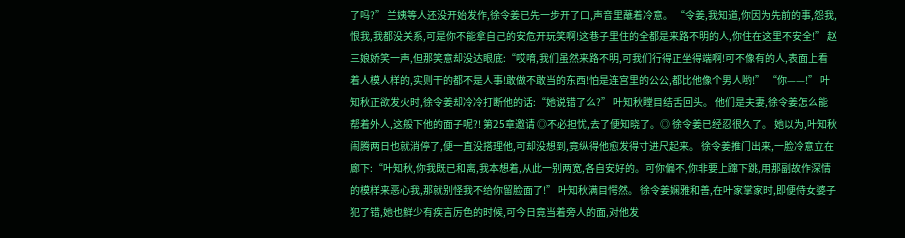了吗?” 兰姨等人还没开始发作,徐令姜已先一步开了口,声音里蘸着冷意。 “令姜,我知道,你因为先前的事,怨我,恨我,我都没关系,可是你不能拿自己的安危开玩笑啊!这巷子里住的全都是来路不明的人,你住在这里不安全!” 赵三娘娇笑一声,但那笑意却没达眼底:“哎唷,我们虽然来路不明,可我们行得正坐得端啊!可不像有的人,表面上看着人模人样的,实则干的都不是人事!敢做不敢当的东西!怕是连宫里的公公,都比他像个男人哟!” “你——!” 叶知秋正欲发火时,徐令姜却冷冷打断他的话:“她说错了么?” 叶知秋瞠目结舌回头。 他们是夫妻,徐令姜怎么能帮着外人,这般下他的面子呢?! 第25章邀请 ◎不必担忧,去了便知晓了。◎ 徐令姜已经忍很久了。 她以为,叶知秋闹腾两日也就消停了,便一直没搭理他,可却没想到,竟纵得他愈发得寸进尺起来。 徐令姜推门出来,一脸冷意立在廊下:“叶知秋,你我既已和离,我本想着,从此一别两宽,各自安好的。可你偏不,你非要上蹿下跳,用那副故作深情的模样来恶心我,那就别怪我不给你留脸面了!” 叶知秋满目愕然。 徐令姜娴雅和善,在叶家掌家时,即便侍女婆子犯了错,她也鲜少有疾言厉色的时候,可今日竟当着旁人的面,对他发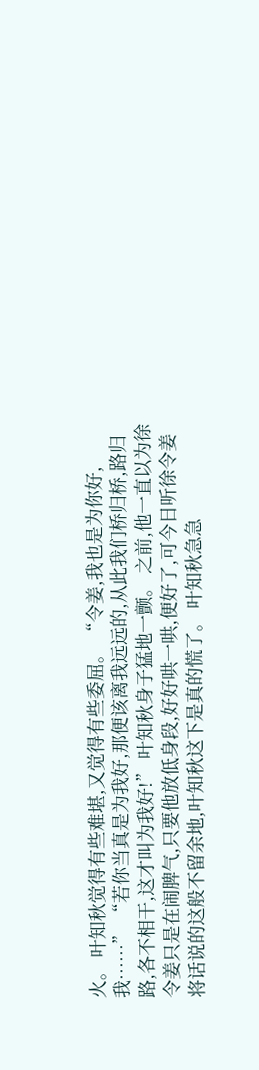火。 叶知秋觉得有些难堪,又觉得有些委屈。 “令姜,我也是为你好,我……” “若你当真是为我好,那便该离我远远的,从此我们桥归桥,路归路,各不相干,这才叫为我好!” 叶知秋身子猛地一颤。 之前,他一直以为徐令姜只是在闹脾气,只要他放低身段,好好哄一哄,便好了,可今日听徐令姜将话说的这般不留余地,叶知秋这下是真的慌了。 叶知秋急急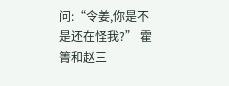问:“令姜,你是不是还在怪我?” 霍箐和赵三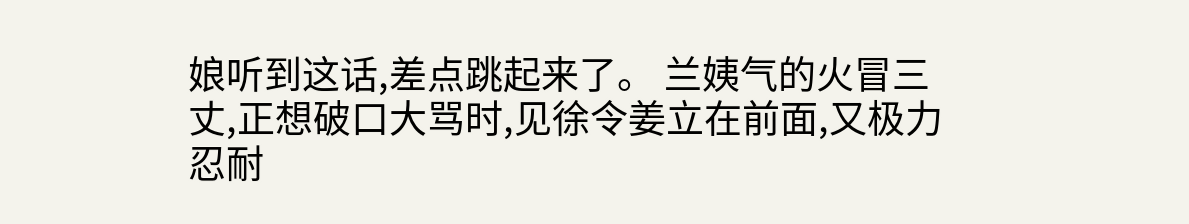娘听到这话,差点跳起来了。 兰姨气的火冒三丈,正想破口大骂时,见徐令姜立在前面,又极力忍耐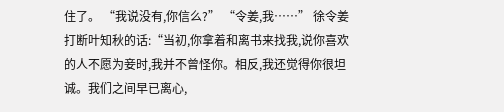住了。 “我说没有,你信么?” “令姜,我……” 徐令姜打断叶知秋的话:“当初,你拿着和离书来找我,说你喜欢的人不愿为妾时,我并不曾怪你。相反,我还觉得你很坦诚。我们之间早已离心,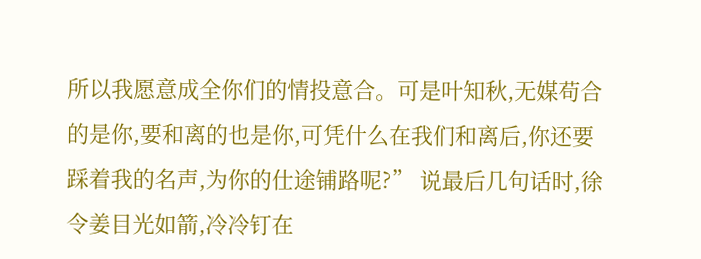所以我愿意成全你们的情投意合。可是叶知秋,无媒苟合的是你,要和离的也是你,可凭什么在我们和离后,你还要踩着我的名声,为你的仕途铺路呢?” 说最后几句话时,徐令姜目光如箭,冷冷钉在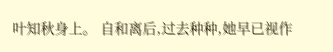叶知秋身上。 自和离后,过去种种,她早已视作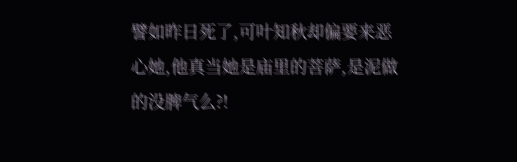譬如昨日死了,可叶知秋却偏要来恶心她,他真当她是庙里的菩萨,是泥做的没脾气么?!